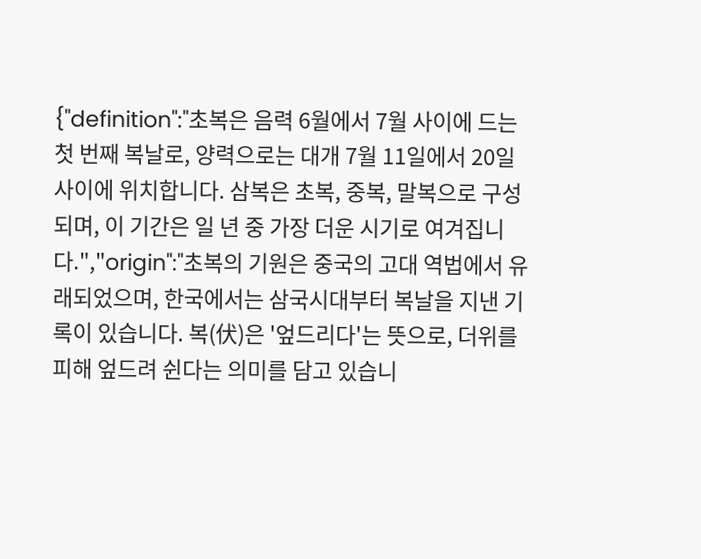{"definition":"초복은 음력 6월에서 7월 사이에 드는 첫 번째 복날로, 양력으로는 대개 7월 11일에서 20일 사이에 위치합니다. 삼복은 초복, 중복, 말복으로 구성되며, 이 기간은 일 년 중 가장 더운 시기로 여겨집니다.","origin":"초복의 기원은 중국의 고대 역법에서 유래되었으며, 한국에서는 삼국시대부터 복날을 지낸 기록이 있습니다. 복(伏)은 '엎드리다'는 뜻으로, 더위를 피해 엎드려 쉰다는 의미를 담고 있습니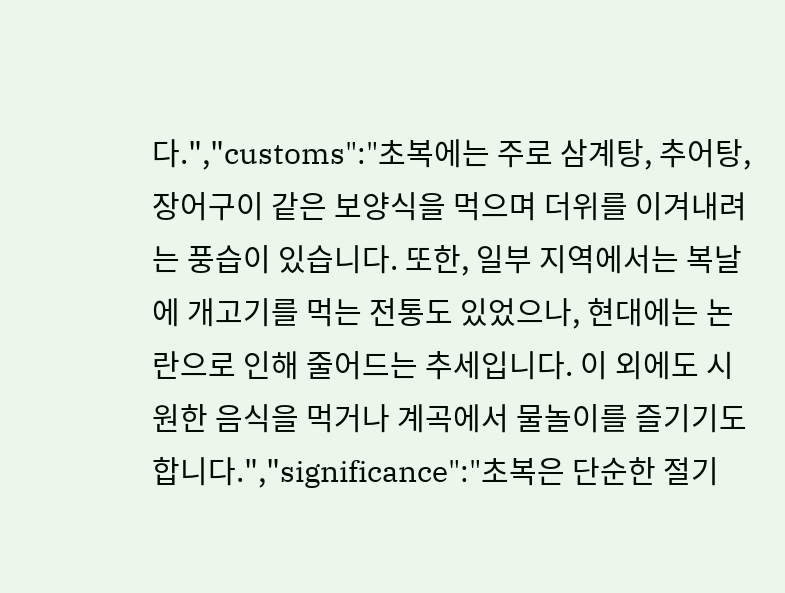다.","customs":"초복에는 주로 삼계탕, 추어탕, 장어구이 같은 보양식을 먹으며 더위를 이겨내려는 풍습이 있습니다. 또한, 일부 지역에서는 복날에 개고기를 먹는 전통도 있었으나, 현대에는 논란으로 인해 줄어드는 추세입니다. 이 외에도 시원한 음식을 먹거나 계곡에서 물놀이를 즐기기도 합니다.","significance":"초복은 단순한 절기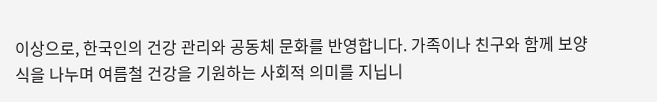이상으로, 한국인의 건강 관리와 공동체 문화를 반영합니다. 가족이나 친구와 함께 보양식을 나누며 여름철 건강을 기원하는 사회적 의미를 지닙니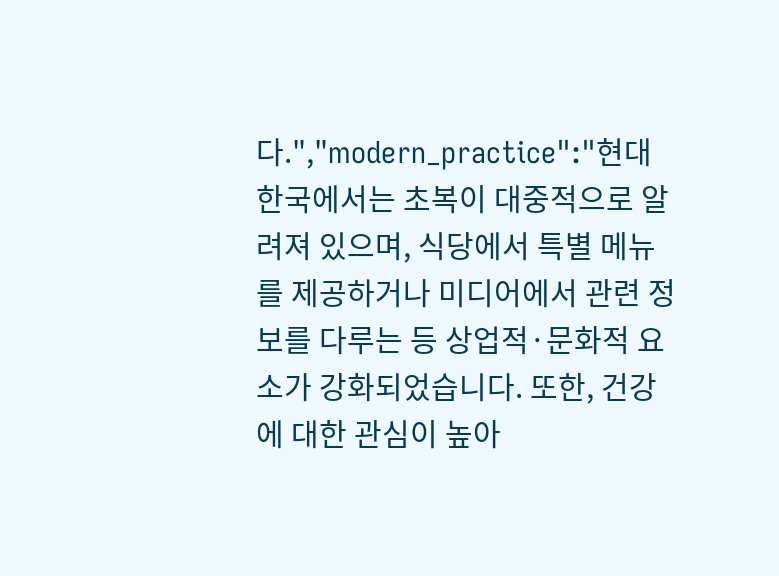다.","modern_practice":"현대 한국에서는 초복이 대중적으로 알려져 있으며, 식당에서 특별 메뉴를 제공하거나 미디어에서 관련 정보를 다루는 등 상업적·문화적 요소가 강화되었습니다. 또한, 건강에 대한 관심이 높아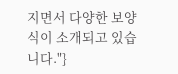지면서 다양한 보양식이 소개되고 있습니다."}